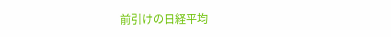前引けの日経平均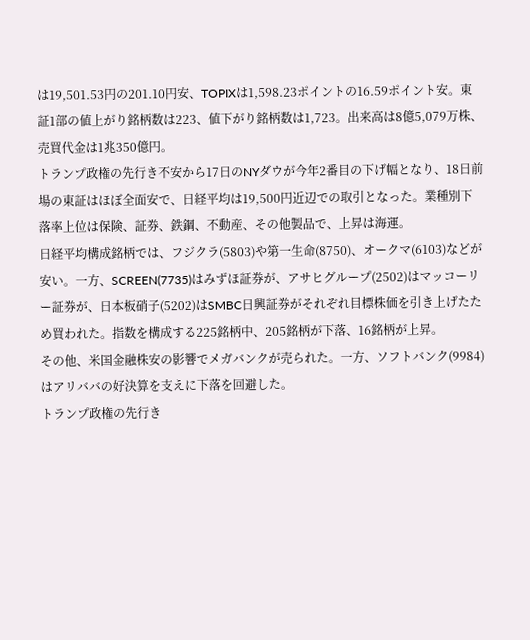は19,501.53円の201.10円安、TOPIXは1,598.23ポイントの16.59ポイント安。東証1部の値上がり銘柄数は223、値下がり銘柄数は1,723。出来高は8億5,079万株、売買代金は1兆350億円。
トランプ政権の先行き不安から17日のNYダウが今年2番目の下げ幅となり、18日前場の東証はほぼ全面安で、日経平均は19,500円近辺での取引となった。業種別下落率上位は保険、証券、鉄鋼、不動産、その他製品で、上昇は海運。
日経平均構成銘柄では、フジクラ(5803)や第一生命(8750)、オークマ(6103)などが安い。一方、SCREEN(7735)はみずほ証券が、アサヒグループ(2502)はマッコーリー証券が、日本板硝子(5202)はSMBC日興証券がそれぞれ目標株価を引き上げたため買われた。指数を構成する225銘柄中、205銘柄が下落、16銘柄が上昇。
その他、米国金融株安の影響でメガバンクが売られた。一方、ソフトバンク(9984)はアリババの好決算を支えに下落を回避した。
トランプ政権の先行き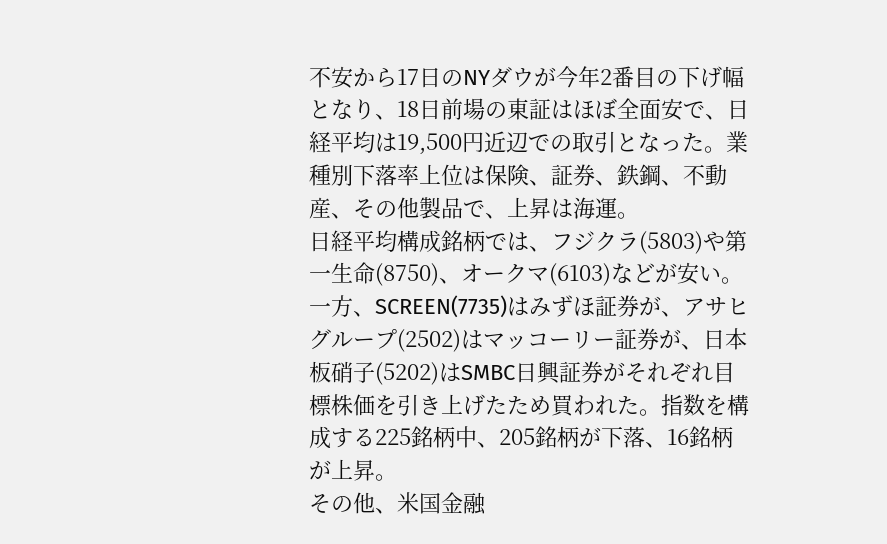不安から17日のNYダウが今年2番目の下げ幅となり、18日前場の東証はほぼ全面安で、日経平均は19,500円近辺での取引となった。業種別下落率上位は保険、証券、鉄鋼、不動産、その他製品で、上昇は海運。
日経平均構成銘柄では、フジクラ(5803)や第一生命(8750)、オークマ(6103)などが安い。一方、SCREEN(7735)はみずほ証券が、アサヒグループ(2502)はマッコーリー証券が、日本板硝子(5202)はSMBC日興証券がそれぞれ目標株価を引き上げたため買われた。指数を構成する225銘柄中、205銘柄が下落、16銘柄が上昇。
その他、米国金融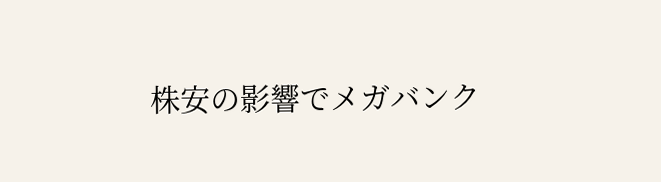株安の影響でメガバンク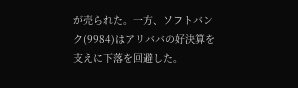が売られた。一方、ソフトバンク(9984)はアリババの好決算を支えに下落を回避した。